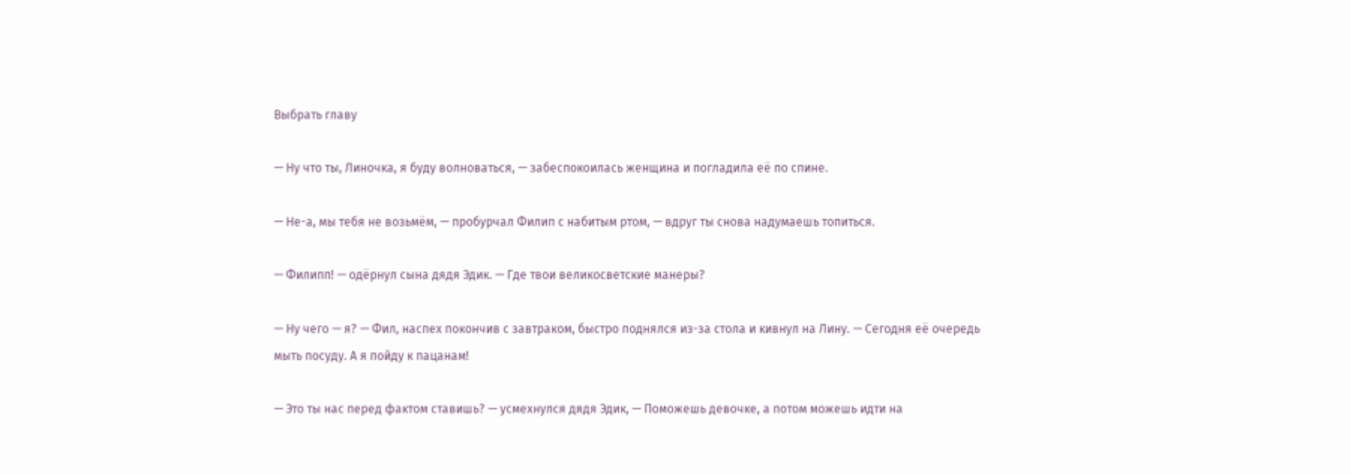Выбрать главу

— Ну что ты, Линочка, я буду волноваться, — забеспокоилась женщина и погладила её по спине.

— Не-а, мы тебя не возьмём, — пробурчал Филип с набитым ртом, — вдруг ты снова надумаешь топиться.

— Филипп! — одёрнул сына дядя Эдик. — Где твои великосветские манеры?

— Ну чего — я? — Фил, наспех покончив с завтраком, быстро поднялся из-за стола и кивнул на Лину. — Сегодня её очередь мыть посуду. А я пойду к пацанам!

— Это ты нас перед фактом ставишь? — усмехнулся дядя Эдик, — Поможешь девочке, а потом можешь идти на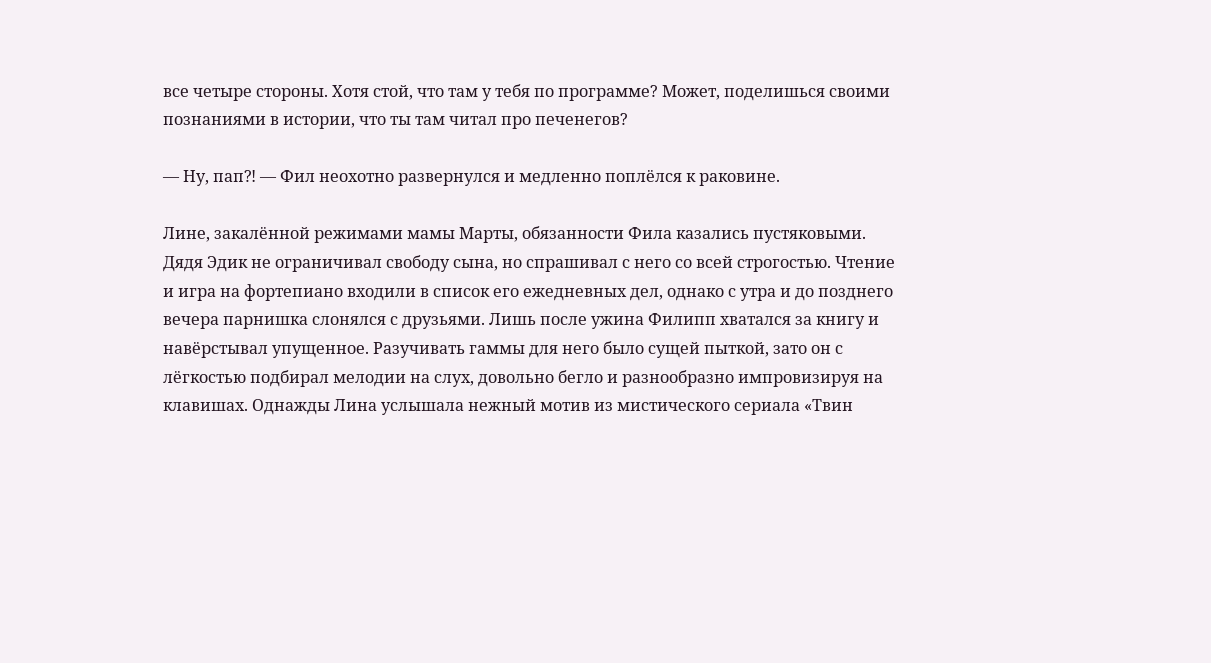все четыре стороны. Хотя стой, что там у тебя по программе? Может, поделишься своими познаниями в истории, что ты там читал про печенегов?

— Ну, пап⁈ — Фил неохотно развернулся и медленно поплёлся к раковине.

Лине, закалённой режимами мамы Марты, обязанности Фила казались пустяковыми. Дядя Эдик не ограничивал свободу сына, но спрашивал с него со всей строгостью. Чтение и игра на фортепиано входили в список его ежедневных дел, однако с утра и до позднего вечера парнишка слонялся с друзьями. Лишь после ужина Филипп хватался за книгу и навёрстывал упущенное. Разучивать гаммы для него было сущей пыткой, зато он с лёгкостью подбирал мелодии на слух, довольно бегло и разнообразно импровизируя на клавишах. Однажды Лина услышала нежный мотив из мистического сериала «Твин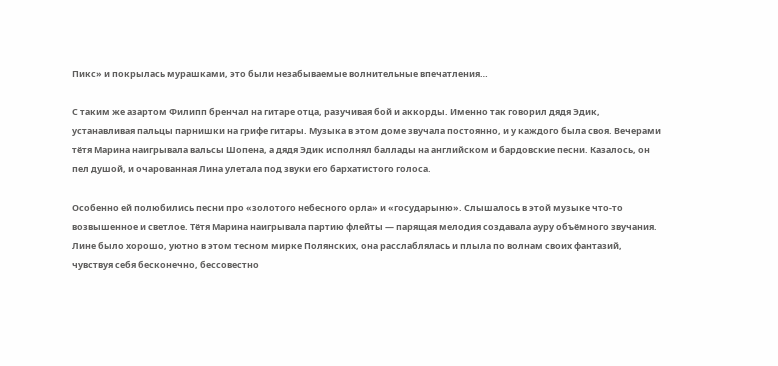Пикс» и покрылась мурашками, это были незабываемые волнительные впечатления…

С таким же азартом Филипп бренчал на гитаре отца, разучивая бой и аккорды. Именно так говорил дядя Эдик, устанавливая пальцы парнишки на грифе гитары. Музыка в этом доме звучала постоянно, и у каждого была своя. Вечерами тётя Марина наигрывала вальсы Шопена, а дядя Эдик исполнял баллады на английском и бардовские песни. Казалось, он пел душой, и очарованная Лина улетала под звуки его бархатистого голоса.

Особенно ей полюбились песни про «золотого небесного орла» и «государыню». Слышалось в этой музыке что-то возвышенное и светлое. Тётя Марина наигрывала партию флейты — парящая мелодия создавала ауру объёмного звучания. Лине было хорошо, уютно в этом тесном мирке Полянских, она расслаблялась и плыла по волнам своих фантазий, чувствуя себя бесконечно, бессовестно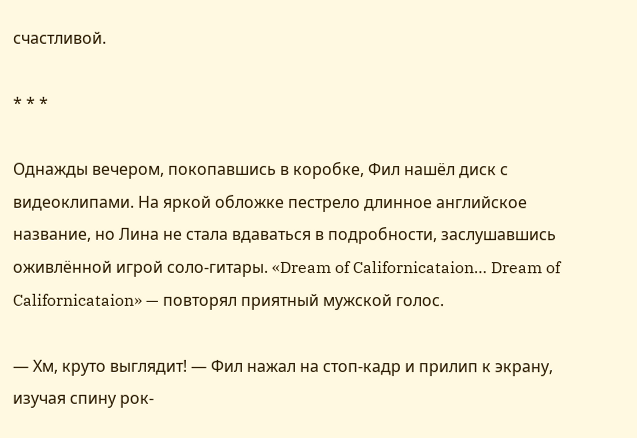счастливой.

* * *

Однажды вечером, покопавшись в коробке, Фил нашёл диск с видеоклипами. На яркой обложке пестрело длинное английское название, но Лина не стала вдаваться в подробности, заслушавшись оживлённой игрой соло-гитары. «Dream of Californicataion… Dream of Californicataion» — повторял приятный мужской голос.

— Хм, круто выглядит! — Фил нажал на стоп-кадр и прилип к экрану, изучая спину рок-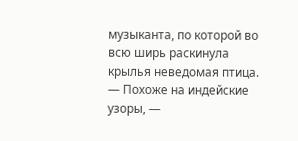музыканта, по которой во всю ширь раскинула крылья неведомая птица. — Похоже на индейские узоры, —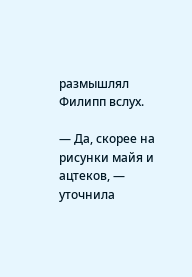размышлял Филипп вслух.

— Да, скорее на рисунки майя и ацтеков, — уточнила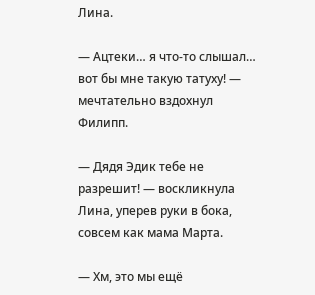Лина.

— Ацтеки… я что-то слышал… вот бы мне такую татуху! — мечтательно вздохнул Филипп.

— Дядя Эдик тебе не разрешит! — воскликнула Лина, уперев руки в бока, совсем как мама Марта.

— Хм, это мы ещё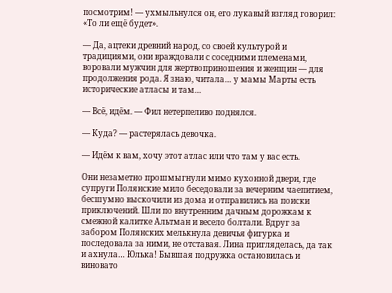посмотрим! — ухмыльнулся он, его лукавый взгляд говорил: «То ли ещё будет».

— Да, ацтеки древний народ, со своей культурой и традициями, они враждовали с соседними племенами, воровали мужчин для жертвоприношения и женщин — для продолжения рода. Я знаю, читала… у мамы Марты есть исторические атласы и там…

— Всё, идём. — Фил нетерпеливо поднялся.

— Куда? — растерялась девочка.

— Идём к вам, хочу этот атлас или что там у вас есть.

Они незаметно прошмыгнули мимо кухонной двери, где супруги Полянские мило беседовали за вечерним чаепитием, бесшумно выскочили из дома и отправились на поиски приключений. Шли по внутренним дачным дорожкам к смежной калитке Альтман и весело болтали. Вдруг за забором Полянских мелькнула девичья фигурка и последовала за ними, не отставая. Лина пригляделась, да так и ахнула… Юлька! Бывшая подружка остановилась и виновато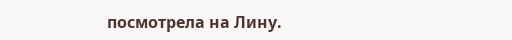посмотрела на Лину.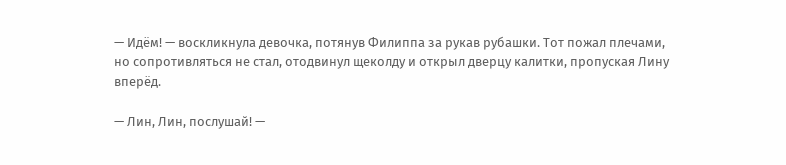— Идём! — воскликнула девочка, потянув Филиппа за рукав рубашки. Тот пожал плечами, но сопротивляться не стал, отодвинул щеколду и открыл дверцу калитки, пропуская Лину вперёд.

— Лин, Лин, послушай! —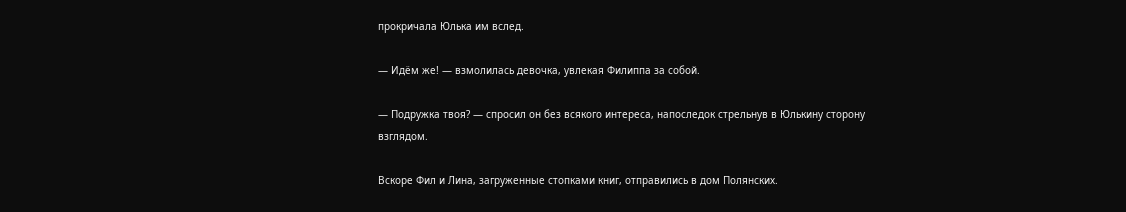прокричала Юлька им вслед.

— Идём же! — взмолилась девочка, увлекая Филиппа за собой.

— Подружка твоя? — спросил он без всякого интереса, напоследок стрельнув в Юлькину сторону взглядом.

Вскоре Фил и Лина, загруженные стопками книг, отправились в дом Полянских.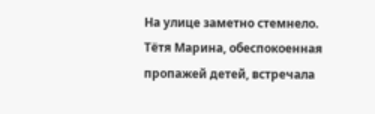На улице заметно стемнело. Тётя Марина, обеспокоенная пропажей детей, встречала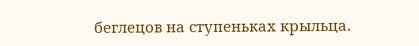беглецов на ступеньках крыльца.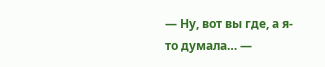— Ну, вот вы где, а я-то думала… —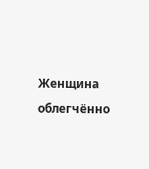Женщина облегчённо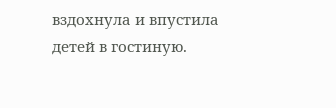вздохнула и впустила детей в гостиную.